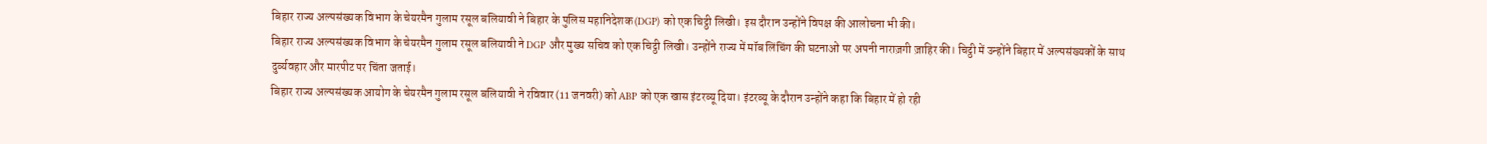बिहार राज्य अल्पसंख्यक विभाग के चेयरमैन गुलाम रसूल बलियावी ने बिहार के पुलिस महानिदेशक (DGP) को एक चिट्ठी लिखी। इस दौरान उन्होंने विपक्ष की आलोचना भी की।
बिहार राज्य अल्पसंख्यक विभाग के चेयरमैन गुलाम रसूल बलियावी ने DGP और मुख्य सचिव को एक चिट्ठी लिखी। उन्होंने राज्य में मॉब लिंचिंग की घटनाओं पर अपनी नाराज़गी ज़ाहिर की। चिट्ठी में उन्होंने बिहार में अल्पसंख्यकों के साथ दुर्व्यवहार और मारपीट पर चिंता जताई।
बिहार राज्य अल्पसंख्यक आयोग के चेयरमैन गुलाम रसूल बलियावी ने रविवार (11 जनवरी) को ABP को एक खास इंटरव्यू दिया। इंटरव्यू के दौरान उन्होंने कहा कि बिहार में हो रही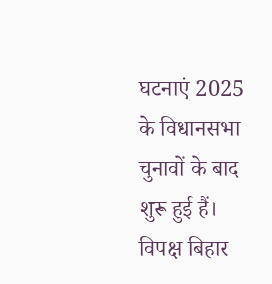घटनाएं 2025 के विधानसभा चुनावों के बाद शुरू हुई हैं। विपक्ष बिहार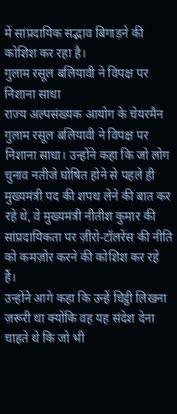में सांप्रदायिक सद्भाव बिगाड़ने की कोशिश कर रहा है।
गुलाम रसूल बलियावी ने विपक्ष पर निशाना साधा
राज्य अल्पसंख्यक आयोग के चेयरमैन गुलाम रसूल बलियावी ने विपक्ष पर निशाना साधा। उन्होंने कहा कि जो लोग चुनाव नतीजे घोषित होने से पहले ही मुख्यमंत्री पद की शपथ लेने की बात कर रहे थे, वे मुख्यमंत्री नीतीश कुमार की सांप्रदायिकता पर ज़ीरो-टॉलरेंस की नीति को कमज़ोर करने की कोशिश कर रहे हैं।
उन्होंने आगे कहा कि उन्हें चिट्ठी लिखना ज़रूरी था क्योंकि वह यह संदेश देना चाहते थे कि जो भी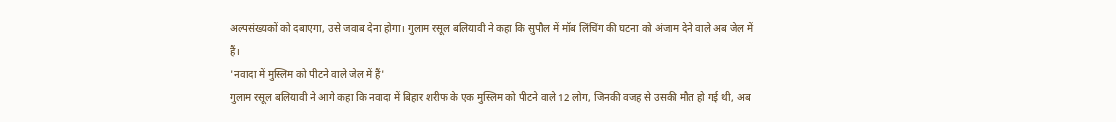अल्पसंख्यकों को दबाएगा, उसे जवाब देना होगा। गुलाम रसूल बलियावी ने कहा कि सुपौल में मॉब लिंचिंग की घटना को अंजाम देने वाले अब जेल में हैं।
'नवादा में मुस्लिम को पीटने वाले जेल में हैं'
गुलाम रसूल बलियावी ने आगे कहा कि नवादा में बिहार शरीफ के एक मुस्लिम को पीटने वाले 12 लोग, जिनकी वजह से उसकी मौत हो गई थी, अब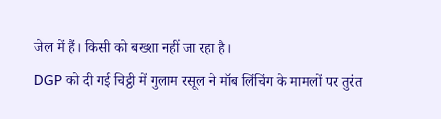जेल में हैं। किसी को बख्शा नहीं जा रहा है।
DGP को दी गई चिट्ठी में गुलाम रसूल ने मॉब लिंचिंग के मामलों पर तुरंत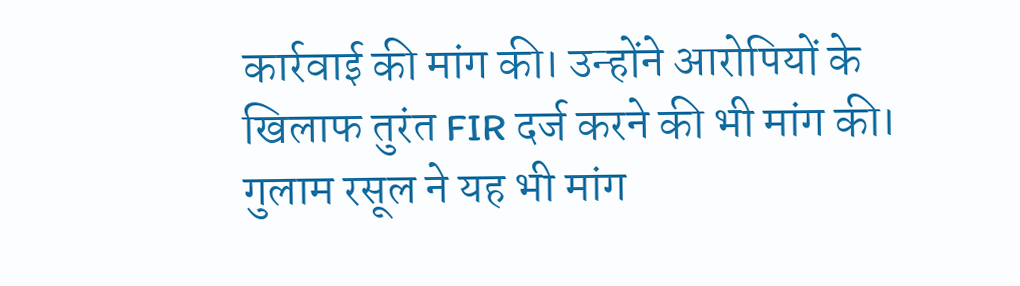कार्रवाई की मांग की। उन्होंने आरोपियों के खिलाफ तुरंत FIR दर्ज करने की भी मांग की। गुलाम रसूल ने यह भी मांग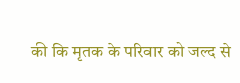की कि मृतक के परिवार को जल्द से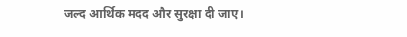जल्द आर्थिक मदद और सुरक्षा दी जाए।